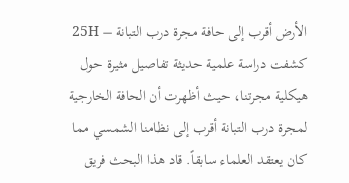الأرض أقرب إلى حافة مجرة درب التبانة – 25H
كشفت دراسة علمية حديثة تفاصيل مثيرة حول هيكلية مجرتنا، حيث أظهرت أن الحافة الخارجية لمجرة درب التبانة أقرب إلى نظامنا الشمسي مما كان يعتقد العلماء سابقاً. قاد هذا البحث فريق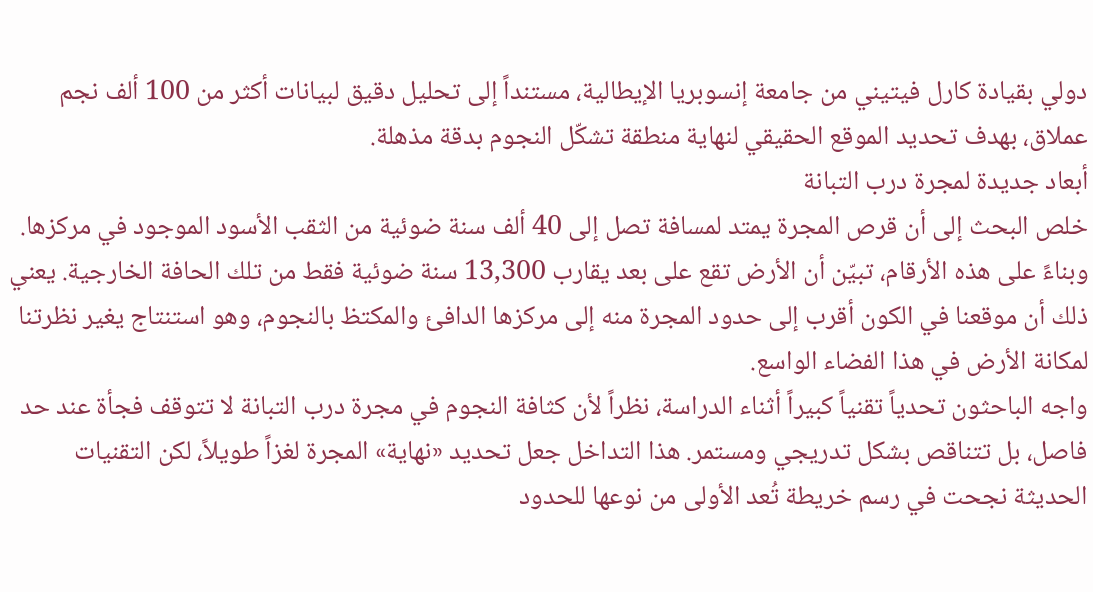دولي بقيادة كارل فيتيني من جامعة إنسوبريا الإيطالية، مستنداً إلى تحليل دقيق لبيانات أكثر من 100 ألف نجم عملاق، بهدف تحديد الموقع الحقيقي لنهاية منطقة تشكّل النجوم بدقة مذهلة.
أبعاد جديدة لمجرة درب التبانة
خلص البحث إلى أن قرص المجرة يمتد لمسافة تصل إلى 40 ألف سنة ضوئية من الثقب الأسود الموجود في مركزها. وبناءً على هذه الأرقام، تبيّن أن الأرض تقع على بعد يقارب 13,300 سنة ضوئية فقط من تلك الحافة الخارجية. يعني ذلك أن موقعنا في الكون أقرب إلى حدود المجرة منه إلى مركزها الدافئ والمكتظ بالنجوم، وهو استنتاج يغير نظرتنا لمكانة الأرض في هذا الفضاء الواسع.
واجه الباحثون تحدياً تقنياً كبيراً أثناء الدراسة، نظراً لأن كثافة النجوم في مجرة درب التبانة لا تتوقف فجأة عند حد فاصل، بل تتناقص بشكل تدريجي ومستمر. هذا التداخل جعل تحديد «نهاية» المجرة لغزاً طويلاً، لكن التقنيات الحديثة نجحت في رسم خريطة تُعد الأولى من نوعها للحدود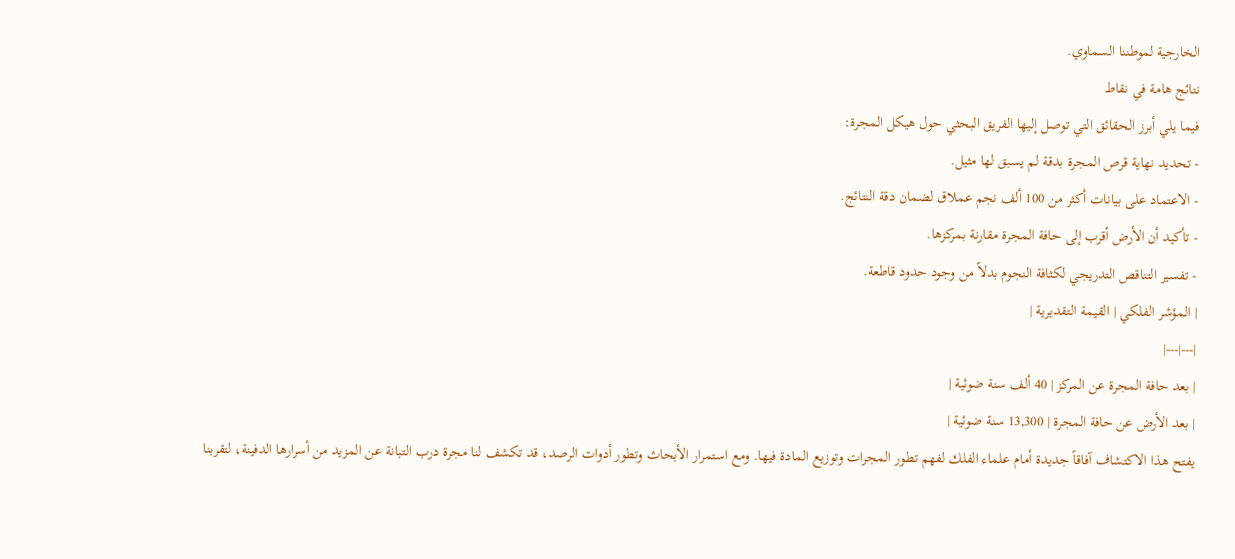الخارجية لموطننا السماوي.
نتائج هامة في نقاط
فيما يلي أبرز الحقائق التي توصل إليها الفريق البحثي حول هيكل المجرة:
- تحديد نهاية قرص المجرة بدقة لم يسبق لها مثيل.
- الاعتماد على بيانات أكثر من 100 ألف نجم عملاق لضمان دقة النتائج.
- تأكيد أن الأرض أقرب إلى حافة المجرة مقارنة بمركزها.
- تفسير التناقص التدريجي لكثافة النجوم بدلاً من وجود حدود قاطعة.
| المؤشر الفلكي | القيمة التقديرية |
|---|---|
| بعد حافة المجرة عن المركز | 40 ألف سنة ضوئية |
| بعد الأرض عن حافة المجرة | 13,300 سنة ضوئية |
يفتح هذا الاكتشاف آفاقاً جديدة أمام علماء الفلك لفهم تطور المجرات وتوزيع المادة فيها. ومع استمرار الأبحاث وتطور أدوات الرصد، قد تكشف لنا مجرة درب التبانة عن المزيد من أسرارها الدفينة، لتقربنا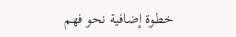خطوة إضافية نحو فهم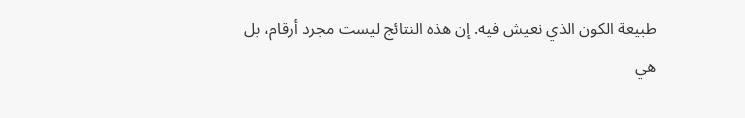طبيعة الكون الذي نعيش فيه. إن هذه النتائج ليست مجرد أرقام، بل هي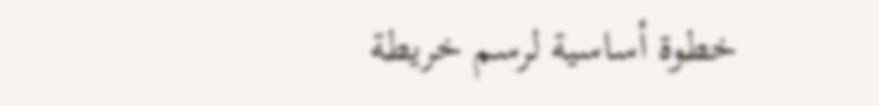خطوة أساسية لرسم خريطة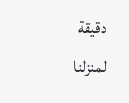دقيقة لمنزلنا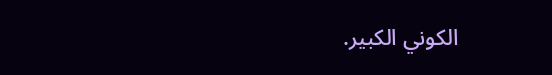الكوني الكبير.